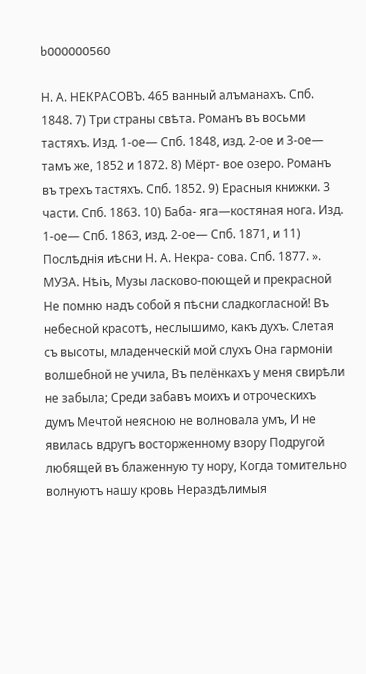b000000560

Н. А. НЕКРАСОВЪ. 465 ванный алъманахъ. Спб. 1848. 7) Три страны свѣта. Романъ въ восьми тастяхъ. Изд. 1-ое— Спб. 1848, изд. 2-ое и 3-ое— тамъ же, 1852 и 1872. 8) Мёрт- вое озеро. Романъ въ трехъ тастяхъ. Спб. 1852. 9) Ерасныя книжки. 3 части. Спб. 1863. 10) Баба- яга—костяная нога. Изд. 1-ое— Спб. 1863, изд. 2-ое— Спб. 1871, и 11) Послѣднія иѣсни Н. А. Некра- сова. Спб. 1877. ». МУЗА. Нѣіъ, Музы ласково-поющей и прекрасной Не помню надъ собой я пѣсни сладкогласной! Въ небесной красотѣ, неслышимо, какъ духъ. Слетая съ высоты, младенческій мой слухъ Она гармоніи волшебной не учила, Въ пелёнкахъ у меня свирѣли не забыла; Среди забавъ моихъ и отроческихъ думъ Мечтой неясною не волновала умъ, И не явилась вдругъ восторженному взору Подругой любящей въ блаженную ту нору, Когда томительно волнуютъ нашу кровь Нераздѣлимыя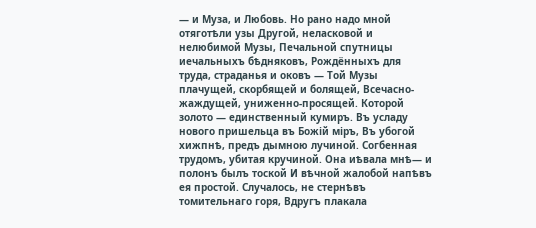— и Муза, и Любовь. Но рано надо мной отяготѣли узы Другой, неласковой и нелюбимой Музы, Печальной спутницы иечальныхъ бѣдняковъ, Рождённыхъ для труда, страданья и оковъ — Той Музы плачущей, скорбящей и болящей, Всечасно-жаждущей, униженно-просящей. Которой золото — единственный кумиръ. Въ усладу нового пришельца въ Божій міръ, Въ убогой хижпнѣ, предъ дымною лучиной. Согбенная трудомъ, убитая кручиной. Она иѣвала мнѣ— и полонъ былъ тоской И вѣчной жалобой напѣвъ ея простой. Случалось, не стернѣвъ томительнаго горя, Вдругъ плакала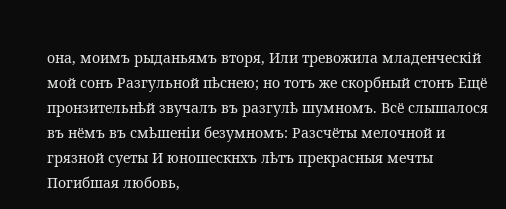она, моимъ рыданьямъ вторя, Или тревожила младенческій мой сонъ Разгульной пѣснею; но тотъ же скорбный стонъ Ещё пронзительнѣй звучалъ въ разгулѣ шумномъ. Всё слышалося въ нёмъ въ смѣшеніи безумномъ: Разсчёты мелочной и грязной суеты И юношескнхъ лѣтъ прекрасныя мечты Погибшая любовь,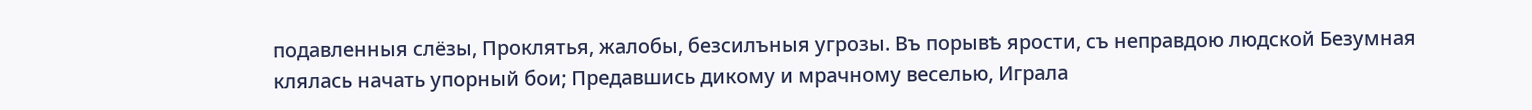подавленныя слёзы, Проклятья, жалобы, безсилъныя угрозы. Въ порывѣ ярости, съ неправдою людской Безумная клялась начать упорный бои; Предавшись дикому и мрачному веселью, Играла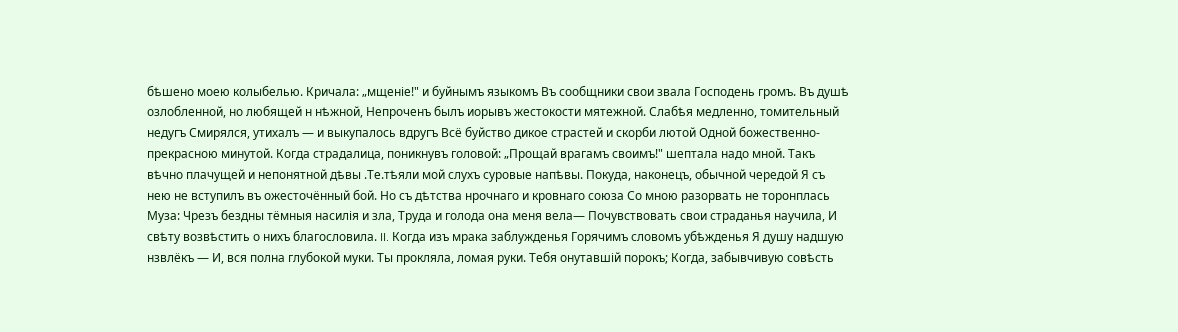бѣшено моею колыбелью. Кричала: „мщеніе!" и буйнымъ языкомъ Въ сообщники свои звала Господень громъ. Въ душѣ озлобленной, но любящей н нѣжной, Непроченъ былъ иорывъ жестокости мятежной. Слабѣя медленно, томительный недугъ Смирялся, утихалъ — и выкупалось вдругъ Всё буйство дикое страстей и скорби лютой Одной божественно-прекрасною минутой. Когда страдалица, поникнувъ головой: „Прощай врагамъ своимъ!" шептала надо мной. Такъ вѣчно плачущей и непонятной дѣвы .Те.тѣяли мой слухъ суровые напѣвы. Покуда, наконецъ, обычной чередой Я съ нею не вступилъ въ ожесточённый бой. Но съ дѣтства нрочнаго и кровнаго союза Со мною разорвать не торонплась Муза: Чрезъ бездны тёмныя насилія и зла, Труда и голода она меня вела— Почувствовать свои страданья научила, И свѣту возвѣстить о нихъ благословила. II. Когда изъ мрака заблужденья Горячимъ словомъ убѣжденья Я душу надшую нзвлёкъ — И, вся полна глубокой муки. Ты прокляла, ломая руки. Тебя онутавшій порокъ; Когда, забывчивую совѣсть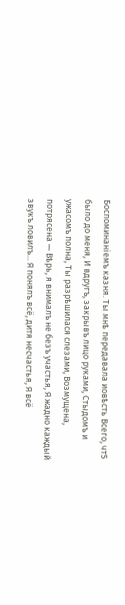Боспоминаніемъ казня. Ты мнѣ передавала иовѣсть Всего, чт5 было до меня, И вдругъ, закрывъ лицо руками, Стыдомъ и ужасомъ полна, Ты разрѣшилася слезами, Возмущена, потрясена — Вѣрь, я внималъ не безъ участья, Я жадно каждый звукъ ловилъ... Я понялъ всё, дитя несчастья, Я всё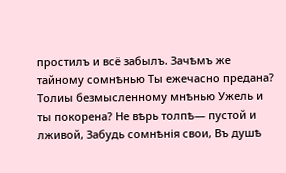простилъ и всё забылъ. Зачѣмъ же тайному сомнѣнью Ты ежечасно предана? Толиы безмысленному мнѣнью Ужель и ты покорена? Не вѣрь толпѣ— пустой и лживой, Забудь сомнѣнія свои, Въ душѣ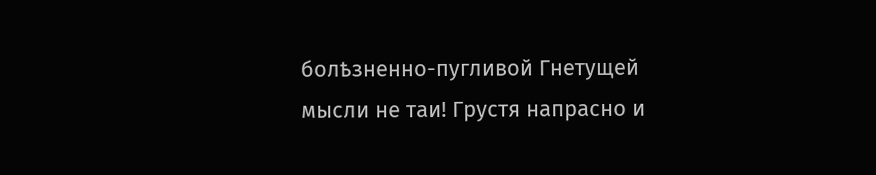болѣзненно-пугливой Гнетущей мысли не таи! Грустя напрасно и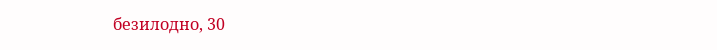безилодно, 30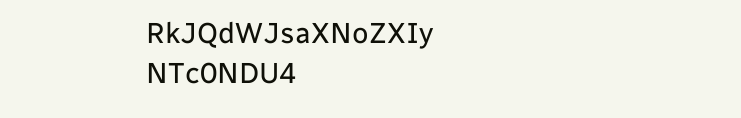RkJQdWJsaXNoZXIy NTc0NDU4